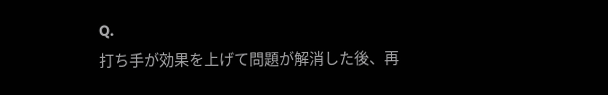Q.
打ち手が効果を上げて問題が解消した後、再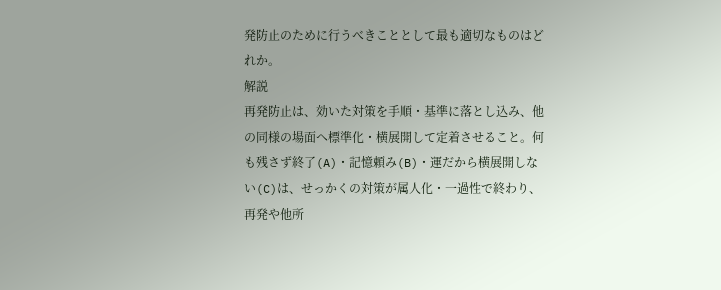発防止のために行うべきこととして最も適切なものはどれか。
解説
再発防止は、効いた対策を手順・基準に落とし込み、他の同様の場面へ標準化・横展開して定着させること。何も残さず終了(A)・記憶頼み(B)・運だから横展開しない(C)は、せっかくの対策が属人化・一過性で終わり、再発や他所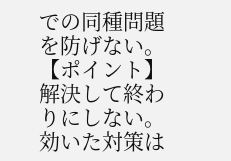での同種問題を防げない。
【ポイント】解決して終わりにしない。効いた対策は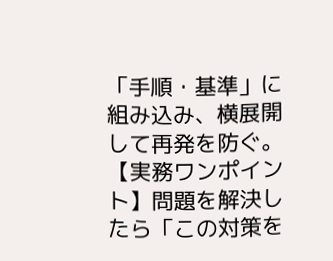「手順・基準」に組み込み、横展開して再発を防ぐ。
【実務ワンポイント】問題を解決したら「この対策を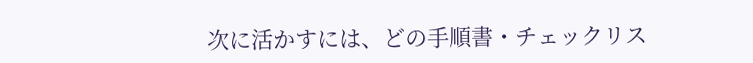次に活かすには、どの手順書・チェックリス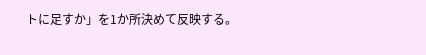トに足すか」を1か所決めて反映する。